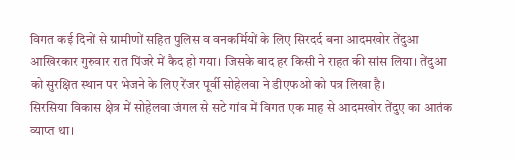विगत कई दिनों से ग्रामीणों सहित पुलिस व वनकर्मियों के लिए सिरदर्द बना आदमखोर तेंदुआ आखिरकार गुरुवार रात पिंजरे में कैद हो गया। जिसके बाद हर किसी ने राहत की सांस लिया। तेंदुआ को सुरक्षित स्थान पर भेजने के लिए रेंजर पूर्वी सोहेलवा ने डीएफओ को पत्र लिखा है।
सिरसिया विकास क्षेत्र में सोहेलवा जंगल से सटे गांव में विगत एक माह से आदमखोर तेंदुए का आतंक व्याप्त था।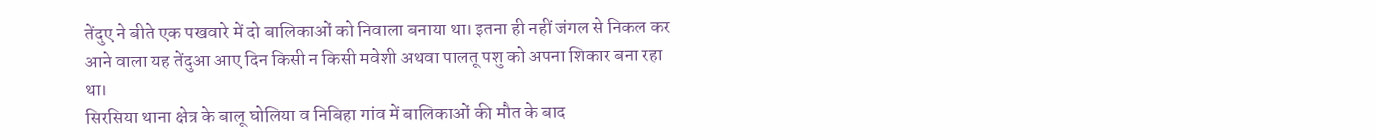तेंदुए ने बीते एक पखवारे में दो बालिकाओं को निवाला बनाया था। इतना ही नहीं जंगल से निकल कर आने वाला यह तेंदुआ आए दिन किसी न किसी मवेशी अथवा पालतू पशु को अपना शिकार बना रहा था।
सिरसिया थाना क्षेत्र के बालू घोलिया व निबिहा गांव में बालिकाओं की मौत के बाद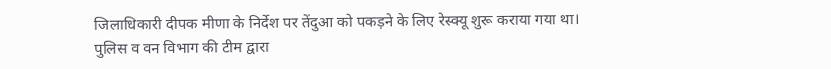जिलाधिकारी दीपक मीणा के निर्देश पर तेंदुआ को पकड़ने के लिए रेस्क्यू शुरू कराया गया था। पुलिस व वन विभाग की टीम द्वारा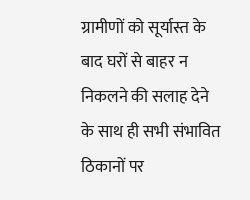ग्रामीणों को सूर्यास्त के बाद घरों से बाहर न निकलने की सलाह देने के साथ ही सभी संभावित ठिकानों पर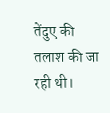तेंदुए की तलाश की जा रही थी।